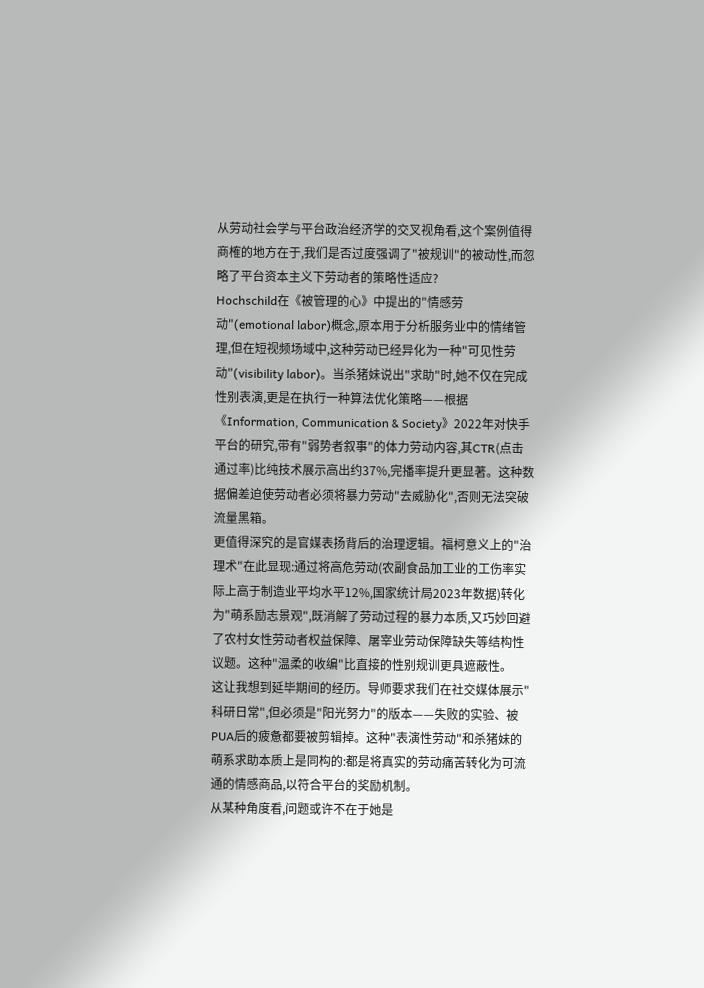从劳动社会学与平台政治经济学的交叉视角看,这个案例值得商榷的地方在于,我们是否过度强调了"被规训"的被动性,而忽略了平台资本主义下劳动者的策略性适应?
Hochschild在《被管理的心》中提出的"情感劳动"(emotional labor)概念,原本用于分析服务业中的情绪管理,但在短视频场域中,这种劳动已经异化为一种"可见性劳动"(visibility labor)。当杀猪妹说出"求助"时,她不仅在完成性别表演,更是在执行一种算法优化策略——根据《Information, Communication & Society》2022年对快手平台的研究,带有"弱势者叙事"的体力劳动内容,其CTR(点击通过率)比纯技术展示高出约37%,完播率提升更显著。这种数据偏差迫使劳动者必须将暴力劳动"去威胁化",否则无法突破流量黑箱。
更值得深究的是官媒表扬背后的治理逻辑。福柯意义上的"治理术"在此显现:通过将高危劳动(农副食品加工业的工伤率实际上高于制造业平均水平12%,国家统计局2023年数据)转化为"萌系励志景观",既消解了劳动过程的暴力本质,又巧妙回避了农村女性劳动者权益保障、屠宰业劳动保障缺失等结构性议题。这种"温柔的收编"比直接的性别规训更具遮蔽性。
这让我想到延毕期间的经历。导师要求我们在社交媒体展示"科研日常",但必须是"阳光努力"的版本——失败的实验、被PUA后的疲惫都要被剪辑掉。这种"表演性劳动"和杀猪妹的萌系求助本质上是同构的:都是将真实的劳动痛苦转化为可流通的情感商品,以符合平台的奖励机制。
从某种角度看,问题或许不在于她是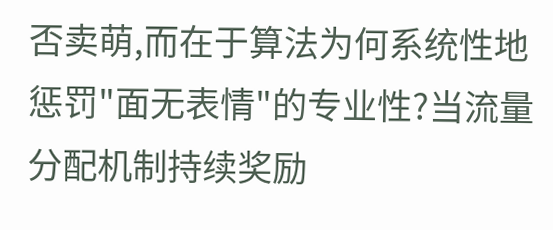否卖萌,而在于算法为何系统性地惩罚"面无表情"的专业性?当流量分配机制持续奖励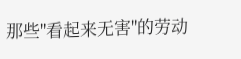那些"看起来无害"的劳动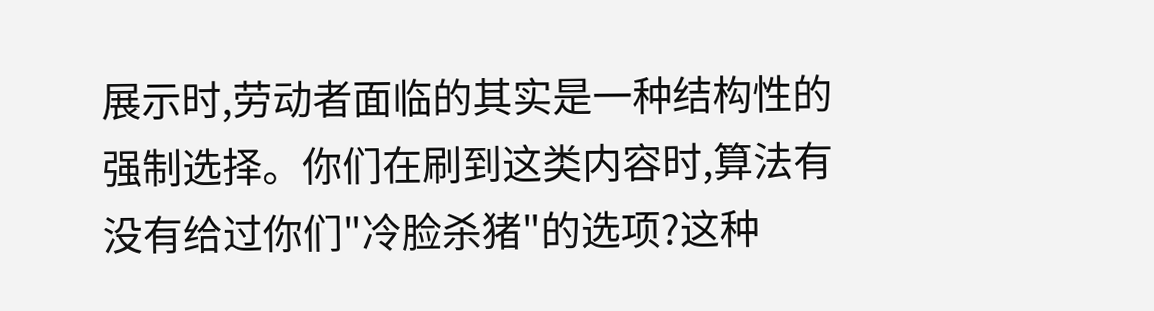展示时,劳动者面临的其实是一种结构性的强制选择。你们在刷到这类内容时,算法有没有给过你们"冷脸杀猪"的选项?这种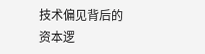技术偏见背后的资本逻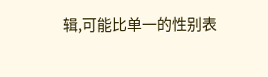辑,可能比单一的性别表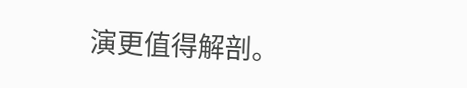演更值得解剖。